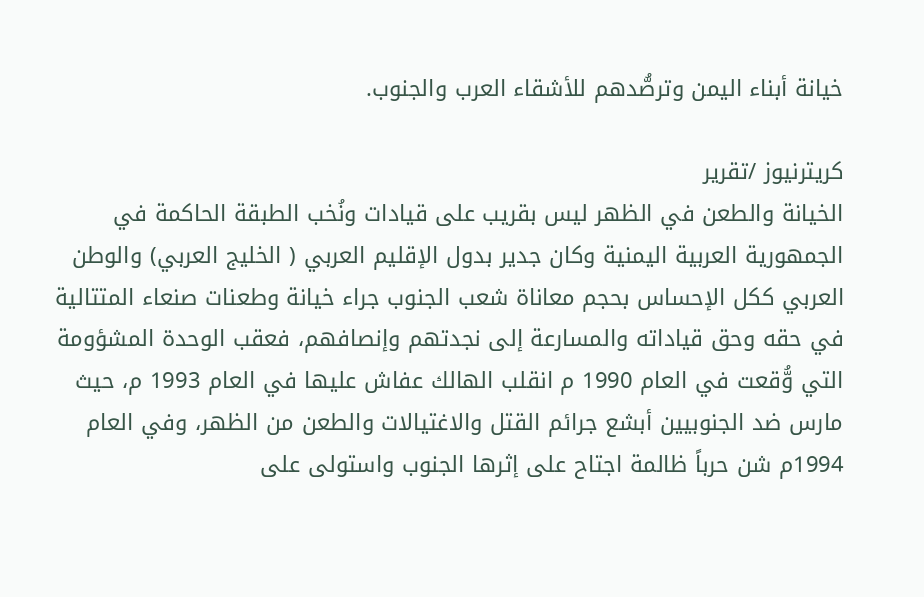خيانة أبناء اليمن وترصُّدهم للأشقاء العرب والجنوب.

كريترنيوز /تقرير
الخيانة والطعن في الظهر ليس بقريب على قيادات ونُخب الطبقة الحاكمة في الجمهورية العربية اليمنية وكان جدير بدول الإقليم العربي ( الخليج العربي) والوطن العربي ككل الإحساس بحجم معاناة شعب الجنوب جراء خيانة وطعنات صنعاء المتتالية في حقه وحق قياداته والمسارعة إلى نجدتهم وإنصافهم، فعقب الوحدة المشؤومة التي وُّقعت في العام 1990 م انقلب الهالك عفاش عليها في العام 1993 م، حيث مارس ضد الجنوبيين أبشع جرائم القتل والاغتيالات والطعن من الظهر، وفي العام 1994م شن حرباً ظالمة اجتاح على إثرها الجنوب واستولى على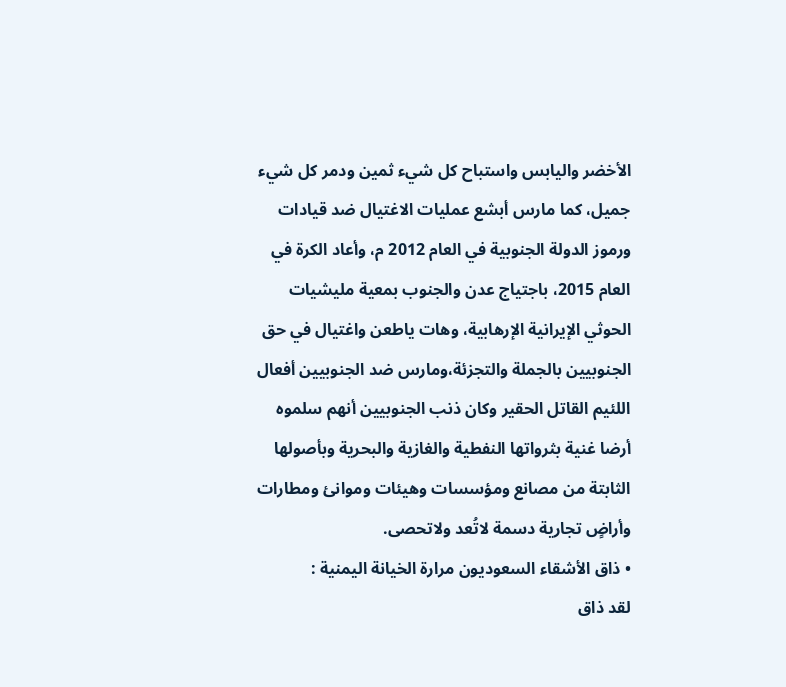الأخضر واليابس واستباح كل شيء ثمين ودمر كل شيء جميل، كما مارس أبشع عمليات الاغتيال ضد قيادات ورموز الدولة الجنوبية في العام 2012 م، وأعاد الكرة في العام 2015، باجتياج عدن والجنوب بمعية مليشيات الحوثي الإيرانية الإرهابية، وهات ياطعن واغتيال في حق الجنوبيين بالجملة والتجزئة،ومارس ضد الجنوبيين أفعال اللئيم القاتل الحقير وكان ذنب الجنوبيين أنهم سلموه أرضا غنية بثرواتها النفطية والغازية والبحرية وبأصولها الثابتة من مصانع ومؤسسات وهيئات وموانئ ومطارات وأراضٍ تجارية دسمة لاتُعد ولاتحصى.
• ذاق الأشقاء السعوديون مرارة الخيانة اليمنية :
لقد ذاق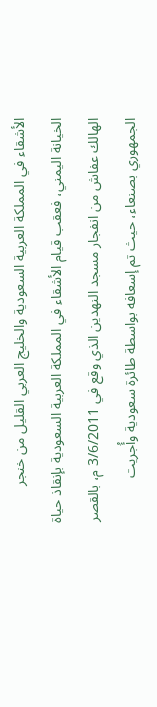الأشقاء في المملكة العربية السعودية والخليج العربي القليل من خنجر الخيانة اليمني، فعقب قيام الأشقاء في المملكة العربية السعودية بإنقاذ حياة الهالك عفاش من انفجار مسجد النهدين الذي وقع في 3/6/2011 م، بالقصر الجمهوري بصنعاء، حيث تم إسعافه بواسطة طائرة سعودية وأُجريت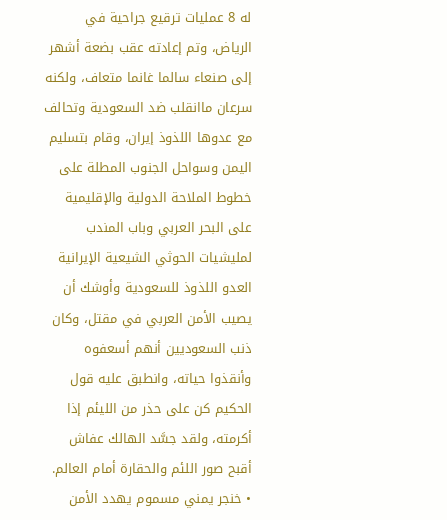له 8 عمليات ترقيع جراحية في الرياض، وتم إعادته عقب بضعة أشهر إلى صنعاء سالما غانما متعاف، ولكنه سرعان ماانقلب ضد السعودية وتحالف مع عدوها اللذوذ إيران، وقام بتسليم اليمن وسواحل الجنوب المطلة على خطوط الملاحة الدولية والإقليمية على البحر العربي وباب المندب لمليشيات الحوثي الشيعية الإيرانية العدو اللذوذ للسعودية وأوشك أن يصيب الأمن العربي في مقتل، وكان ذنب السعوديين أنهم أسعفوه وأنقذوا حياته، وانطبق عليه قول الحكيم كن على حذر من الليئم إذا أكرمته، ولقد جسَّد الهالك عفاش أقبح صور اللئم والحقارة أمام العالم.
• خنجر يمني مسموم يهدد الأمن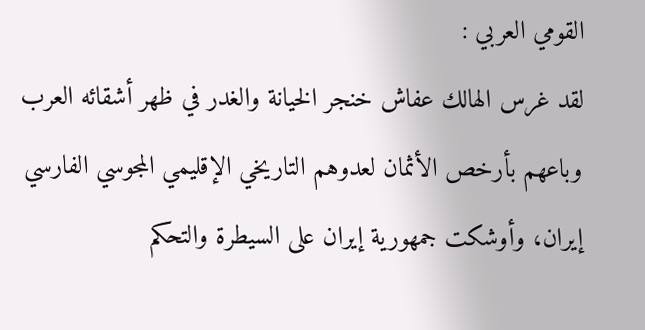القومي العربي :
لقد غرس الهالك عفاش خنجر الخيانة والغدر في ظهر أشقائه العرب وباعهم بأرخص الأثمان لعدوهم التاريخي الإقليمي المجوسي الفارسي إيران، وأوشكت جمهورية إيران على السيطرة والتحكم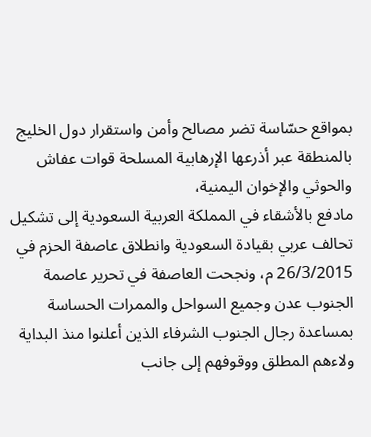بمواقع حسّاسة تضر مصالح وأمن واستقرار دول الخليج بالمنطقة عبر أذرعها الإرهابية المسلحة قوات عفاش والحوثي والإخوان اليمنية،
مادفع بالأشقاء في المملكة العربية السعودية إلى تشكيل تحالف عربي بقيادة السعودية وانطلاق عاصفة الحزم في 26/3/2015 م، ونجحت العاصفة في تحرير عاصمة الجنوب عدن وجميع السواحل والممرات الحساسة بمساعدة رجال الجنوب الشرفاء الذين أعلنوا منذ البداية ولاءهم المطلق ووقوفهم إلى جانب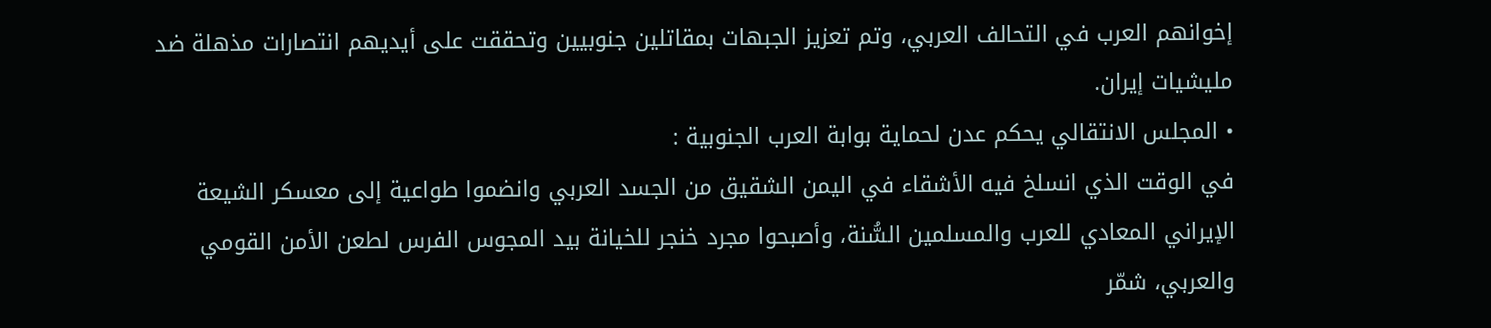إخوانهم العرب في التحالف العربي، وتم تعزيز الجبهات بمقاتلين جنوبيين وتحققت على أيديهم انتصارات مذهلة ضد مليشيات إيران.
• المجلس الانتقالي يحكم عدن لحماية بوابة العرب الجنوبية :
في الوقت الذي انسلخ فيه الأشقاء في اليمن الشقيق من الجسد العربي وانضموا طواعية إلى معسكر الشيعة الإيراني المعادي للعرب والمسلمين السُّنة، وأصبحوا مجرد خنجر للخيانة بيد المجوس الفرس لطعن الأمن القومي والعربي، شمّر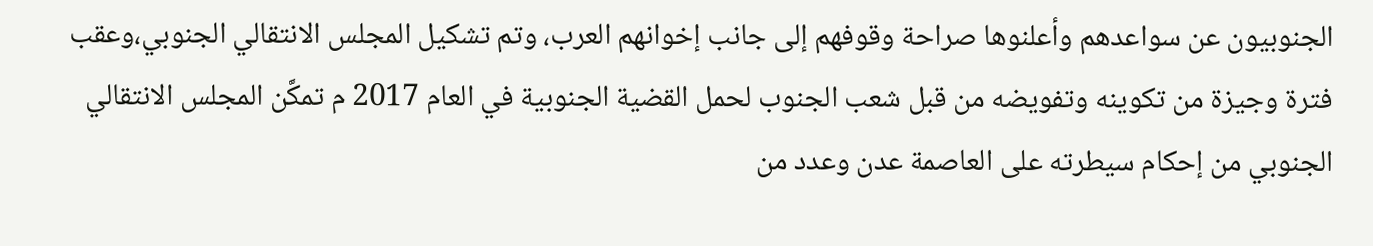الجنوبيون عن سواعدهم وأعلنوها صراحة وقوفهم إلى جانب إخوانهم العرب، وتم تشكيل المجلس الانتقالي الجنوبي،وعقب فترة وجيزة من تكوينه وتفويضه من قبل شعب الجنوب لحمل القضية الجنوبية في العام 2017 م تمكَّن المجلس الانتقالي الجنوبي من إحكام سيطرته على العاصمة عدن وعدد من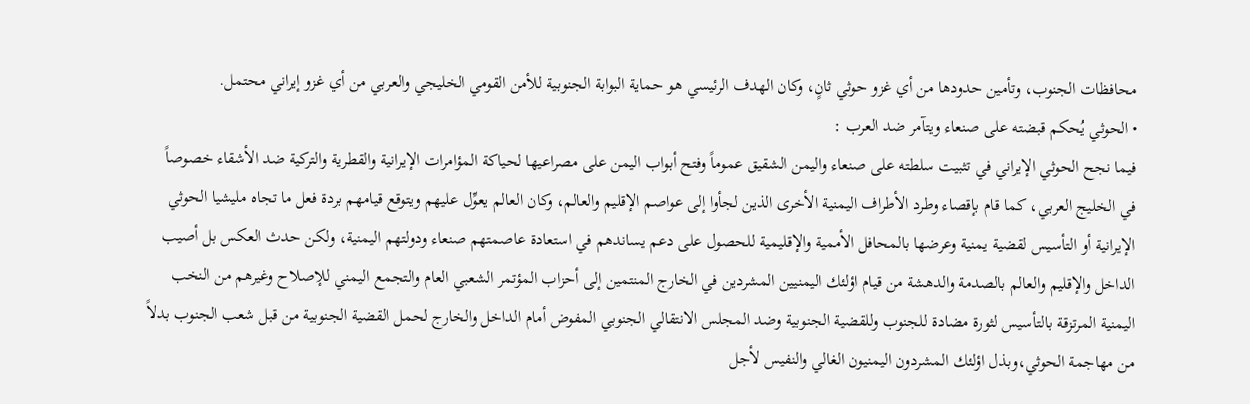محافظات الجنوب، وتأمين حدودها من أي غزو حوثي ثانٍ، وكان الهدف الرئيسي هو حماية البوابة الجنوبية للأمن القومي الخليجي والعربي من أي غزو إيراني محتمل.
• الحوثي يُحكم قبضته على صنعاء ويتآمر ضد العرب :
فيما نجح الحوثي الإيراني في تثبيت سلطته على صنعاء واليمن الشقيق عموماً وفتح أبواب اليمن على مصراعيها لحياكة المؤامرات الإيرانية والقطرية والتركية ضد الأشقاء خصوصاً في الخليج العربي، كما قام بإقصاء وطرد الأطراف اليمنية الأخرى الذين لجأوا إلى عواصم الإقليم والعالم، وكان العالم يعوِّل عليهم ويتوقع قيامهم بردة فعل ما تجاه مليشيا الحوثي الإيرانية أو التأسيس لقضية يمنية وعرضها بالمحافل الأممية والإقليمية للحصول على دعم يساندهم في استعادة عاصمتهم صنعاء ودولتهم اليمنية، ولكن حدث العكس بل أصيب الداخل والإقليم والعالم بالصدمة والدهشة من قيام اؤلئك اليمنيين المشردين في الخارج المنتمين إلى أحزاب المؤتمر الشعبي العام والتجمع اليمني للإصلاح وغيرهم من النخب اليمنية المرتزقة بالتأسيس لثورة مضادة للجنوب وللقضية الجنوبية وضد المجلس الانتقالي الجنوبي المفوض أمام الداخل والخارج لحمل القضية الجنوبية من قبل شعب الجنوب بدلاً من مهاجمة الحوثي،وبذل اؤلئك المشردون اليمنيون الغالي والنفيس لأجل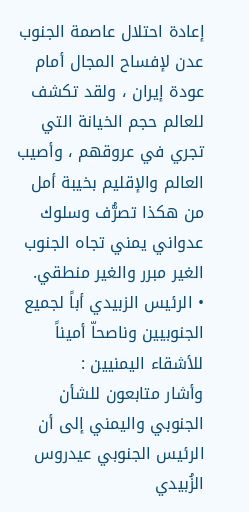إعادة احتلال عاصمة الجنوب عدن لإفساح المجال أمام عودة إيران ، ولقد تكشف للعالم حجم الخيانة التي تجري في عروقهم ، وأصيب العالم والإقليم بخيبة أمل من هكذا تصرُّف وسلوك عدواني يمني تجاه الجنوب الغير مبرر والغير منطقي.
• الرئيس الزبيدي أباً لجميع الجنوبيين وناصحاّ أميناً للأشقاء اليمنيين :
وأشار متابعون للشأن الجنوبي واليمني إلى أن الرئيس الجنوبي عيدروس الزُبيدي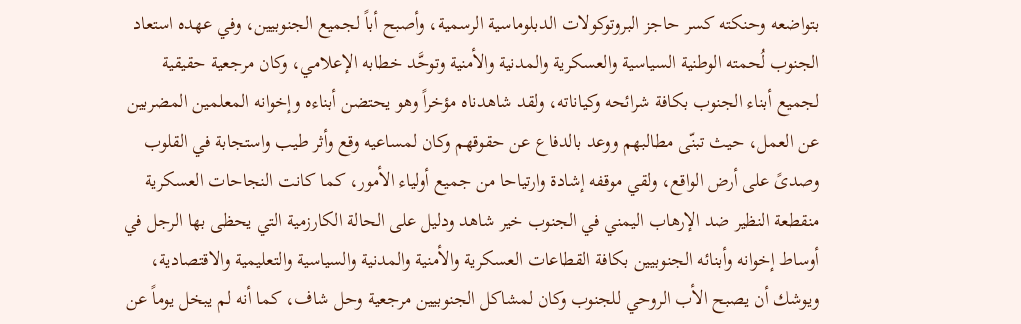بتواضعه وحنكته كسر حاجز البروتوكولات الدبلوماسية الرسمية، وأصبح أباً لجميع الجنوبيين، وفي عهده استعاد الجنوب لُحمته الوطنية السياسية والعسكرية والمدنية والأمنية وتوحَّد خطابه الإعلامي، وكان مرجعية حقيقية لجميع أبناء الجنوب بكافة شرائحه وكياناته، ولقد شاهدناه مؤخراً وهو يحتضن أبناءه وإخوانه المعلمين المضربين عن العمل، حيث تبنّى مطالبهم ووعد بالدفاع عن حقوقهم وكان لمساعيه وقع وأثر طيب واستجابة في القلوب وصدىً على أرض الواقع، ولقي موقفه إشادة وارتياحا من جميع أولياء الأمور، كما كانت النجاحات العسكرية منقطعة النظير ضد الإرهاب اليمني في الجنوب خير شاهد ودليل على الحالة الكارزمية التي يحظى بها الرجل في أوساط إخوانه وأبنائه الجنوبيين بكافة القطاعات العسكرية والأمنية والمدنية والسياسية والتعليمية والاقتصادية، ويوشك أن يصبح الأب الروحي للجنوب وكان لمشاكل الجنوبيين مرجعية وحل شاف، كما أنه لم يبخل يوماً عن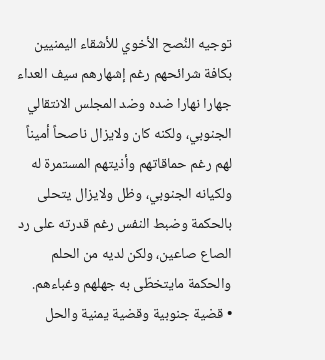توجيه النُصح الأخوي للأشقاء اليمنيين بكافة شرائحهم رغم إشهارهم سيف العداء جهارا نهارا ضده وضد المجلس الانتقالي الجنوبي، ولكنه كان ولايزال ناصحاً أميناً لهم رغم حماقاتهم وأذيتهم المستمرة له ولكيانه الجنوبي، وظل ولايزال يتحلى بالحكمة وضبط النفس رغم قدرته على رد الصاع صاعين، ولكن لديه من الحلم والحكمة مايتخطّى به جهلهم وغباءهم.
• قضية جنوبية وقضية يمنية والحل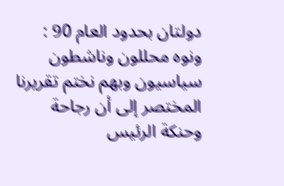دولتان بحدود العام 90 :
ونوه محللون وناشطون سياسيون وبهم نختم تقريرنا المختصر إلى أن رجاحة وحنكة الرئيس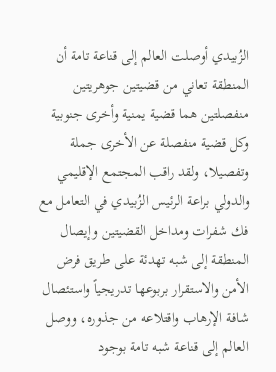الزُبيدي أوصلت العالم إلى قناعة تامة أن المنطقة تعاني من قضيتين جوهريتين منفصلتين هما قضية يمنية وأخرى جنوبية وكل قضية منفصلة عن الأخرى جملة وتفصيلا، ولقد راقب المجتمع الإقليمي والدولي براعة الرئيس الزُبيدي في التعامل مع فك شفرات ومداخل القضيتين وإيصال المنطقة إلى شبه تهدئة على طريق فرض الأمن والاستقرار بربوعها تدريجياً واستئصال شافة الإرهاب واقتلاعه من جذوره، ووصل العالم إلى قناعة شبه تامة بوجود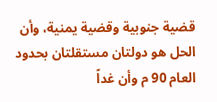قضية جنوبية وقضية يمنية، وأن الحل هو دولتان مستقلتان بحدود العام 90 م وأن غداً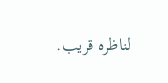لناظره قريب.